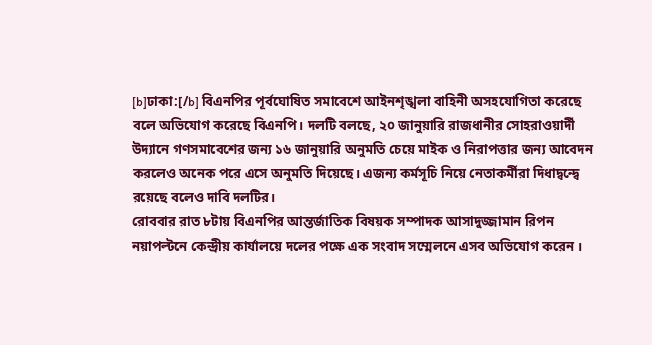[b]ঢাকা:[/b] বিএনপির পূর্বঘোষিত সমাবেশে আইনশৃঙ্খলা বাহিনী অসহযোগিতা করেছে বলে অভিযোগ করেছে বিএনপি। দলটি বলছে, ২০ জানুয়ারি রাজধানীর সোহরাওয়ার্দী উদ্যানে গণসমাবেশের জন্য ১৬ জানুয়ারি অনুমতি চেয়ে মাইক ও নিরাপত্তার জন্য আবেদন করলেও অনেক পরে এসে অনুমতি দিয়েছে। এজন্য কর্মসূচি নিয়ে নেতাকর্মীরা দিধাদ্বন্দ্বে রয়েছে বলেও দাবি দলটির।
রোববার রাত ৮টায় বিএনপির আন্তর্জাতিক বিষয়ক সম্পাদক আসাদুজ্জামান রিপন নয়াপল্টনে কেন্দ্রীয় কার্যালয়ে দলের পক্ষে এক সংবাদ সম্মেলনে এসব অভিযোগ করেন ।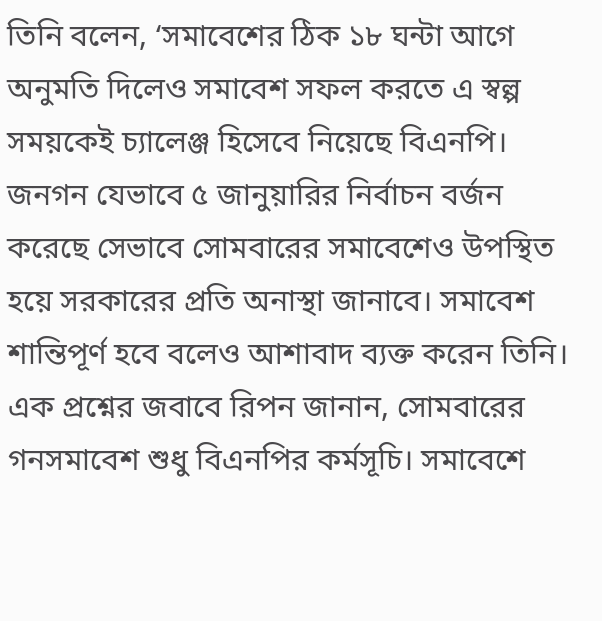তিনি বলেন, ‘সমাবেশের ঠিক ১৮ ঘন্টা আগে অনুমতি দিলেও সমাবেশ সফল করতে এ স্বল্প সময়কেই চ্যালেঞ্জ হিসেবে নিয়েছে বিএনপি। জনগন যেভাবে ৫ জানুয়ারির নির্বাচন বর্জন করেছে সেভাবে সোমবারের সমাবেশেও উপস্থিত হয়ে সরকারের প্রতি অনাস্থা জানাবে। সমাবেশ শান্তিপূর্ণ হবে বলেও আশাবাদ ব্যক্ত করেন তিনি।
এক প্রশ্নের জবাবে রিপন জানান, সোমবারের গনসমাবেশ শুধু বিএনপির কর্মসূচি। সমাবেশে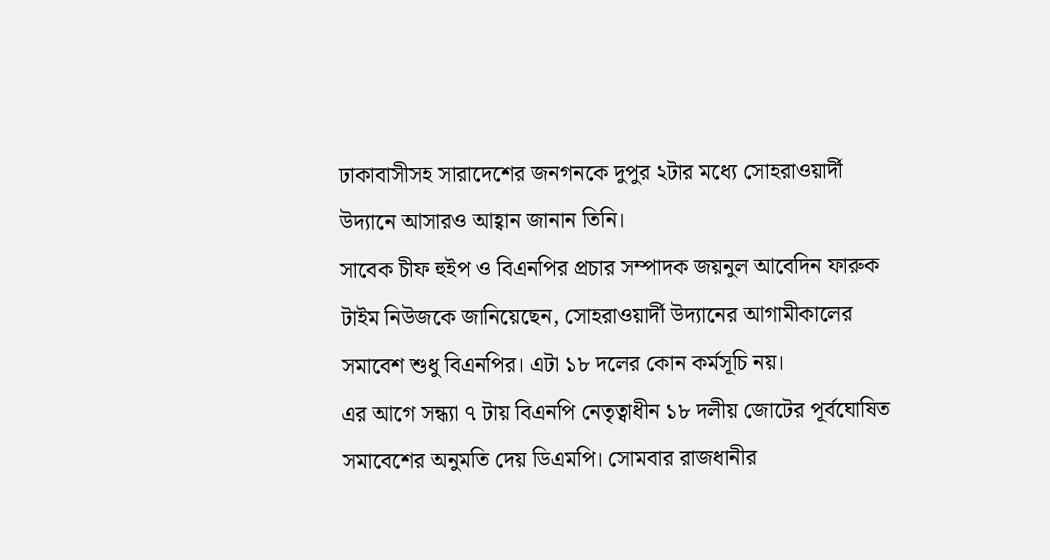ঢাকাবাসীসহ সারাদেশের জনগনকে দুপুর ২টার মধ্যে সোহরাওয়ার্দী উদ্যানে আসারও আহ্বান জানান তিনি।
সাবেক চীফ হুইপ ও বিএনপির প্রচার সম্পাদক জয়নুল আবেদিন ফারুক টাইম নিউজকে জানিয়েছেন, সোহরাওয়ার্দী উদ্যানের আগামীকালের সমাবেশ শুধু বিএনপির। এটা ১৮ দলের কোন কর্মসূচি নয়।
এর আগে সন্ধ্যা ৭ টায় বিএনপি নেতৃত্বাধীন ১৮ দলীয় জোটের পূর্বঘোষিত সমাবেশের অনুমতি দেয় ডিএমপি। সোমবার রাজধানীর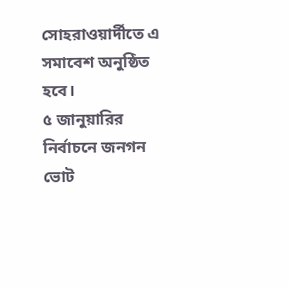সোহরাওয়ার্দীতে এ সমাবেশ অনুষ্ঠিত হবে।
৫ জানুয়ারির নির্বাচনে জনগন ভোট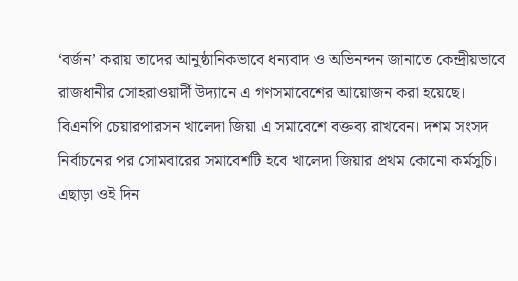‘বর্জন’ করায় তাদের আনুষ্ঠানিকভাবে ধন্যবাদ ও অভিনন্দন জানাতে কেন্দ্রীয়ভাবে রাজধানীর সোহরাওয়ার্দী উদ্যানে এ গণসমাবেশের আয়োজন করা হয়েছে। বিএনপি চেয়ারপারসন খালেদা জিয়া এ সমাবেশে বক্তব্য রাখবেন। দশম সংসদ নির্বাচনের পর সোমবারের সমাবেশটি হবে খালেদা জিয়ার প্রথম কোনো কর্মসুচি।
এছাড়া ওই দিন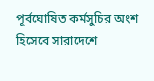পূর্বঘোষিত কর্মসুচির অংশ হিসেবে সারাদেশে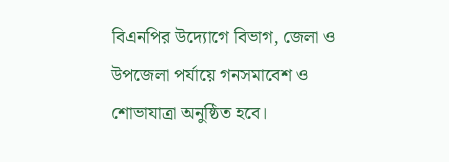বিএনপির উদ্যোগে বিভাগ, জেলা ও উপজেলা পর্যায়ে গনসমাবেশ ও শোভাযাত্রা অনুষ্ঠিত হবে।